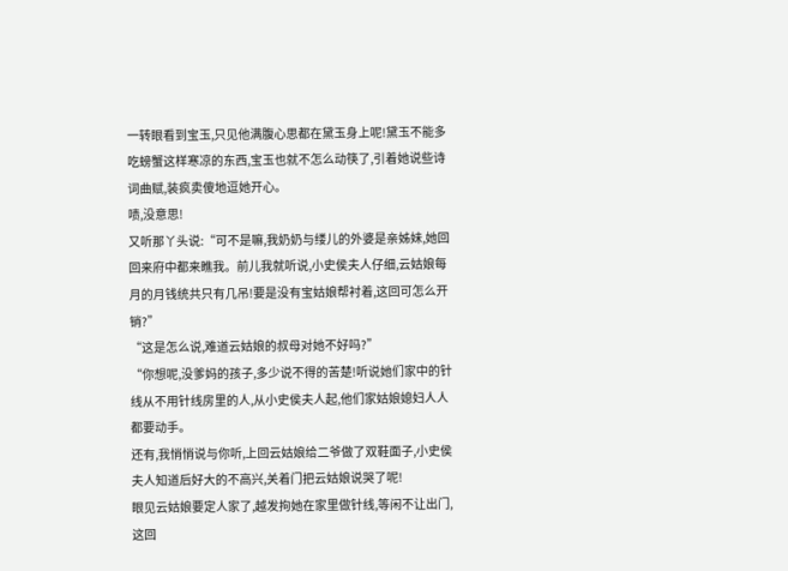一转眼看到宝玉,只见他满腹心思都在黛玉身上呢!黛玉不能多吃螃蟹这样寒凉的东西,宝玉也就不怎么动筷了,引着她说些诗词曲赋,装疯卖傻地逗她开心。
啧,没意思!
又听那丫头说:“可不是嘛,我奶奶与缕儿的外婆是亲姊妹,她回回来府中都来瞧我。前儿我就听说,小史侯夫人仔细,云姑娘每月的月钱统共只有几吊!要是没有宝姑娘帮衬着,这回可怎么开销?”
“这是怎么说,难道云姑娘的叔母对她不好吗?”
“你想呢,没爹妈的孩子,多少说不得的苦楚!听说她们家中的针线从不用针线房里的人,从小史侯夫人起,他们家姑娘媳妇人人都要动手。
还有,我悄悄说与你听,上回云姑娘给二爷做了双鞋面子,小史侯夫人知道后好大的不高兴,关着门把云姑娘说哭了呢!
眼见云姑娘要定人家了,越发拘她在家里做针线,等闲不让出门,这回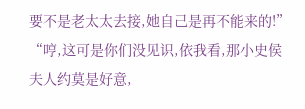要不是老太太去接,她自己是再不能来的!”
“哼,这可是你们没见识,依我看,那小史侯夫人约莫是好意,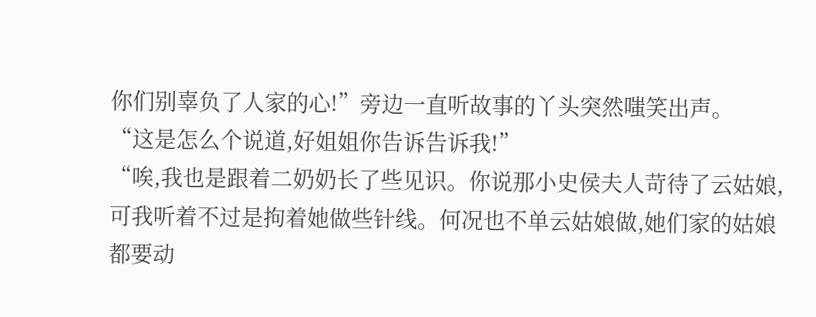你们别辜负了人家的心!”旁边一直听故事的丫头突然嗤笑出声。
“这是怎么个说道,好姐姐你告诉告诉我!”
“唉,我也是跟着二奶奶长了些见识。你说那小史侯夫人苛待了云姑娘,可我听着不过是拘着她做些针线。何况也不单云姑娘做,她们家的姑娘都要动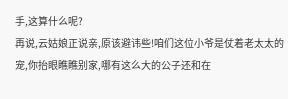手,这算什么呢?
再说,云姑娘正说亲,原该避讳些!咱们这位小爷是仗着老太太的宠,你抬眼瞧瞧别家,哪有这么大的公子还和在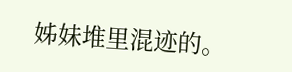姊妹堆里混迹的。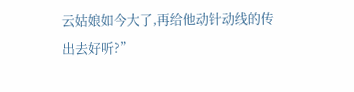云姑娘如今大了,再给他动针动线的传出去好听?”